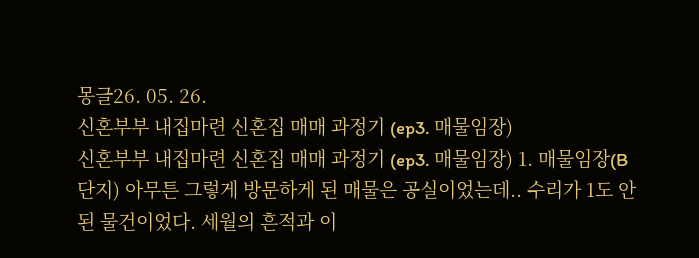몽글26. 05. 26.
신혼부부 내집마련 신혼집 매매 과정기 (ep3. 매물임장)
신혼부부 내집마련 신혼집 매매 과정기 (ep3. 매물임장) 1. 매물임장(B단지) 아무튼 그렇게 방문하게 된 매물은 공실이었는데.. 수리가 1도 안된 물건이었다. 세월의 흔적과 이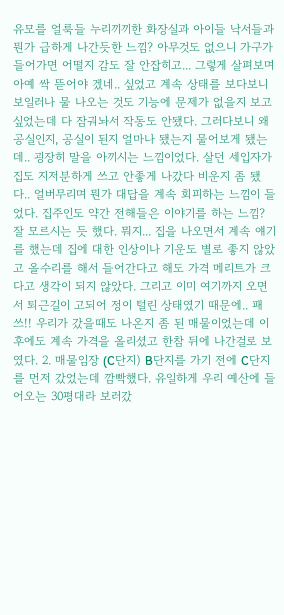유모를 얼룩들 누리끼끼한 화장실과 아이들 낙서들과 뭔가 급하게 나간듯한 느낌? 아무것도 없으니 가구가 들어가면 어떨지 감도 잘 안잡히고... 그렇게 살펴보며 아예 싹 뜯어야 겠네.. 싶었고 계속 상태를 보다보니 보일러나 물 나오는 것도 기능에 문제가 없을지 보고싶었는데 다 잠궈놔서 작동도 안됐다. 그러다보니 왜 공실인지, 공실이 된지 얼마나 됐는지 물어보게 됐는데.. 굉장히 말을 아끼시는 느낌이었다. 살던 세입자가 집도 지저분하게 쓰고 안좋게 나갔다 비운지 좀 됐다.. 얼버무리며 뭔가 대답을 계속 회피하는 느낌이 들었다. 집주인도 약간 전해들은 이야기를 하는 느낌? 잘 모르시는 듯 했다. 뭐지... 집을 나오면서 계속 얘기를 했는데 집에 대한 인상이나 기운도 별로 좋지 않았고 올수리를 해서 들어간다고 해도 가격 메리트가 크다고 생각이 되지 않았다. 그리고 이미 여기까지 오면서 퇴근길이 고되어 정이 털린 상태였기 때문에.. 패쓰!! 우리가 갔을때도 나온지 좀 된 매물이었는데 이후에도 계속 가격을 올리셨고 한참 뒤에 나간걸로 보였다. 2. 매물임장 (C단지) B단지를 가기 전에 C단지를 먼저 갔었는데 깜빡했다. 유일하게 우리 예산에 들어오는 30평대라 보러갔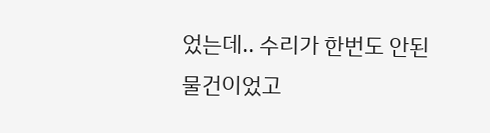었는데.. 수리가 한번도 안된 물건이었고